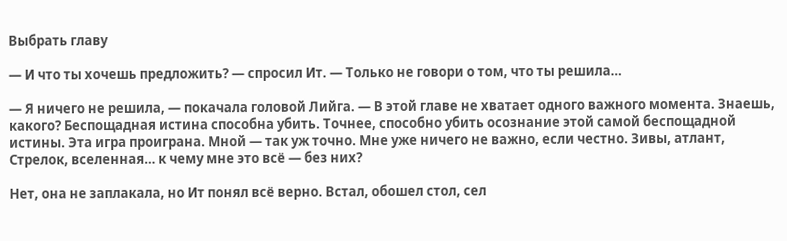Выбрать главу

— И что ты хочешь предложить? — спросил Ит. — Только не говори о том, что ты решила…

— Я ничего не решила, — покачала головой Лийга. — В этой главе не хватает одного важного момента. Знаешь, какого? Беспощадная истина способна убить. Точнее, способно убить осознание этой самой беспощадной истины. Эта игра проиграна. Мной — так уж точно. Мне уже ничего не важно, если честно. Зивы, атлант, Стрелок, вселенная… к чему мне это всё — без них?

Нет, она не заплакала, но Ит понял всё верно. Встал, обошел стол, сел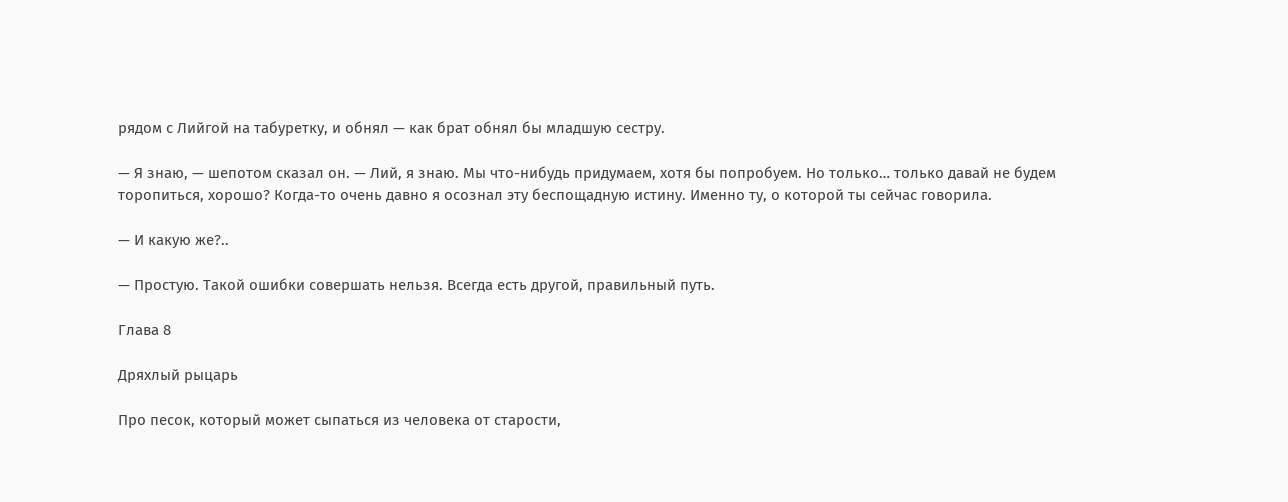рядом с Лийгой на табуретку, и обнял — как брат обнял бы младшую сестру.

— Я знаю, — шепотом сказал он. — Лий, я знаю. Мы что-нибудь придумаем, хотя бы попробуем. Но только… только давай не будем торопиться, хорошо? Когда-то очень давно я осознал эту беспощадную истину. Именно ту, о которой ты сейчас говорила.

— И какую же?..

— Простую. Такой ошибки совершать нельзя. Всегда есть другой, правильный путь.

Глава 8

Дряхлый рыцарь

Про песок, который может сыпаться из человека от старости,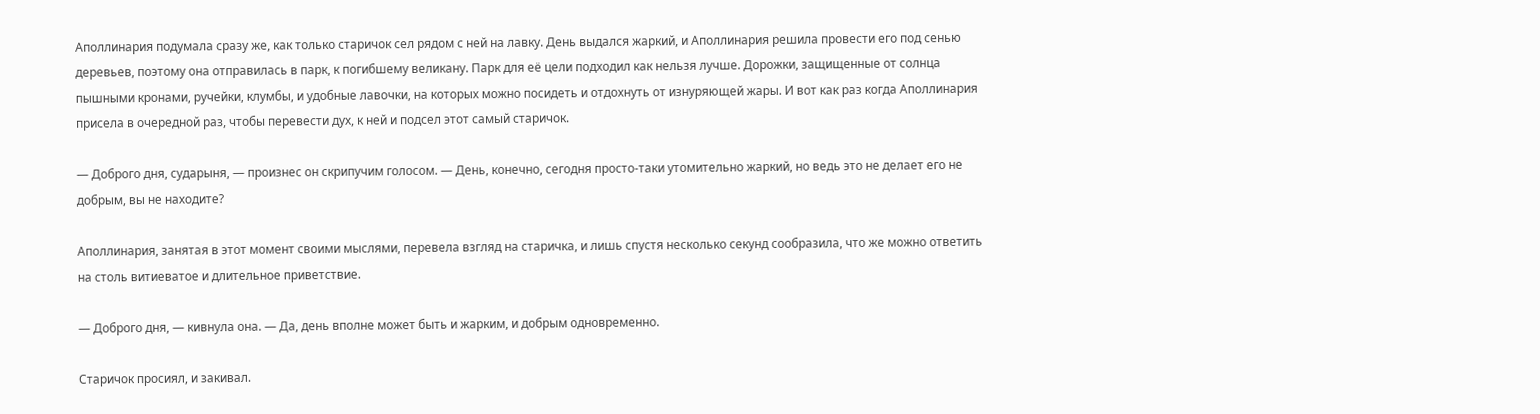Аполлинария подумала сразу же, как только старичок сел рядом с ней на лавку. День выдался жаркий, и Аполлинария решила провести его под сенью деревьев, поэтому она отправилась в парк, к погибшему великану. Парк для её цели подходил как нельзя лучше. Дорожки, защищенные от солнца пышными кронами, ручейки, клумбы, и удобные лавочки, на которых можно посидеть и отдохнуть от изнуряющей жары. И вот как раз когда Аполлинария присела в очередной раз, чтобы перевести дух, к ней и подсел этот самый старичок.

— Доброго дня, сударыня, — произнес он скрипучим голосом. — День, конечно, сегодня просто-таки утомительно жаркий, но ведь это не делает его не добрым, вы не находите?

Аполлинария, занятая в этот момент своими мыслями, перевела взгляд на старичка, и лишь спустя несколько секунд сообразила, что же можно ответить на столь витиеватое и длительное приветствие.

— Доброго дня, — кивнула она. — Да, день вполне может быть и жарким, и добрым одновременно.

Старичок просиял, и закивал.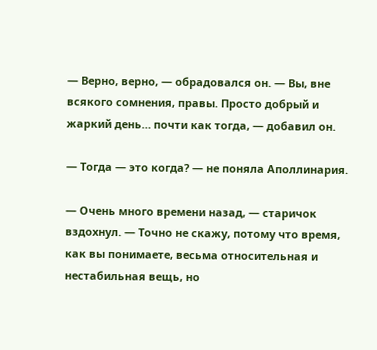— Верно, верно, — обрадовался он. — Вы, вне всякого сомнения, правы. Просто добрый и жаркий день… почти как тогда, — добавил он.

— Тогда — это когда? — не поняла Аполлинария.

— Очень много времени назад, — старичок вздохнул. — Точно не скажу, потому что время, как вы понимаете, весьма относительная и нестабильная вещь, но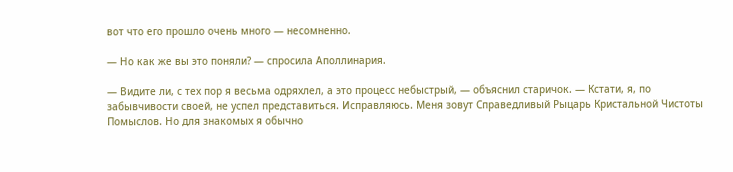вот что его прошло очень много — несомненно.

— Но как же вы это поняли? — спросила Аполлинария.

— Видите ли, с тех пор я весьма одряхлел, а это процесс небыстрый, — объяснил старичок. — Кстати, я, по забывчивости своей, не успел представиться. Исправляюсь. Меня зовут Справедливый Рыцарь Кристальной Чистоты Помыслов. Но для знакомых я обычно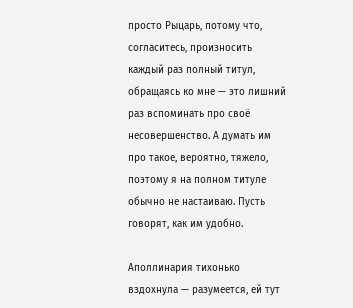просто Рыцарь, потому что, согласитесь, произносить каждый раз полный титул, обращаясь ко мне — это лишний раз вспоминать про своё несовершенство. А думать им про такое, вероятно, тяжело, поэтому я на полном титуле обычно не настаиваю. Пусть говорят, как им удобно.

Аполлинария тихонько вздохнула — разумеется, ей тут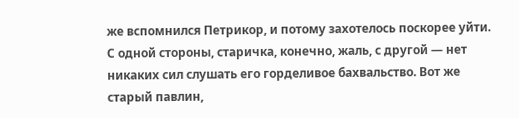же вспомнился Петрикор, и потому захотелось поскорее уйти. С одной стороны, старичка, конечно, жаль, с другой — нет никаких сил слушать его горделивое бахвальство. Вот же старый павлин,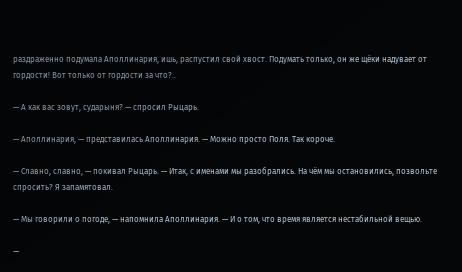раздраженно подумала Аполлинария, ишь, распустил свой хвост. Подумать только, он же щёки надувает от гордости! Вот только от гордости за что?..

— А как вас зовут, сударыня? — спросил Рыцарь.

— Аполлинария, — представилась Аполлинария. — Можно просто Поля. Так короче.

— Славно, славно, — покивал Рыцарь. — Итак, с именами мы разобрались. На чём мы остановились, позвольте спросить? Я запамятовал.

— Мы говорили о погоде, — напомнила Аполлинария. — И о том, что время является нестабильной вещью.

—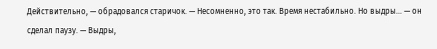Действительно, — обрадовался старичок. — Несомненно, это так. Время нестабильно. Но выдры… — он сделал паузу. — Выдры,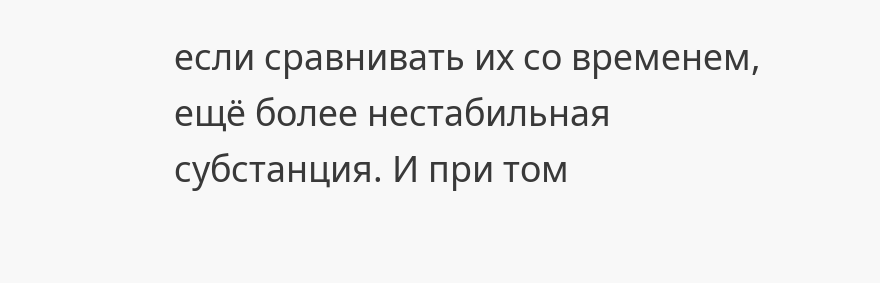если сравнивать их со временем, ещё более нестабильная субстанция. И при том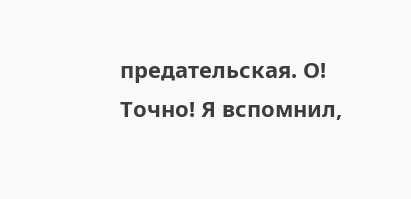предательская. О! Точно! Я вспомнил,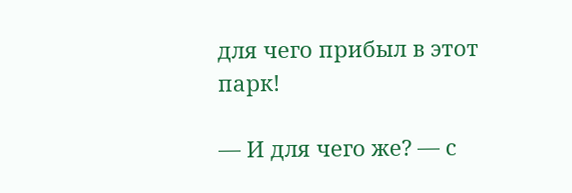для чего прибыл в этот парк!

— И для чего же? — с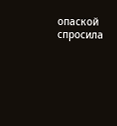опаской спросила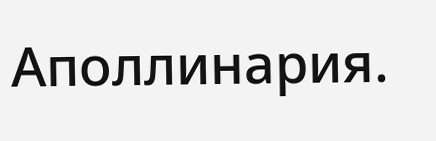Аполлинария.